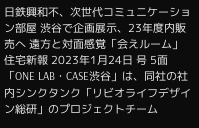日鉄興和不、次世代コミュニケーション部屋 渋谷で企画展示、23年度内販売へ 遠方と対面感覚「会えルーム」
住宅新報 2023年1月24日 号 5面
「ONE LAB・CASE渋谷」は、同社の社内シンクタンク「リビオライフデザイン総研」のプロジェクトチーム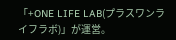「+ONE LIFE LAB(プラスワンライフラボ)」が運営。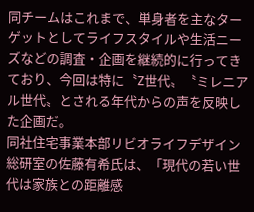同チームはこれまで、単身者を主なターゲットとしてライフスタイルや生活ニーズなどの調査・企画を継続的に行ってきており、今回は特に〝Z世代〟〝ミレニアル世代〟とされる年代からの声を反映した企画だ。
同社住宅事業本部リビオライフデザイン総研室の佐藤有希氏は、「現代の若い世代は家族との距離感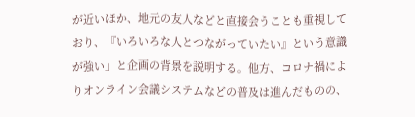が近いほか、地元の友人などと直接会うことも重視しており、『いろいろな人とつながっていたい』という意識が強い」と企画の背景を説明する。他方、コロナ禍によりオンライン会議システムなどの普及は進んだものの、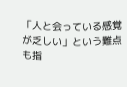「人と会っている感覚が乏しい」という難点も指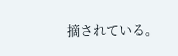摘されている。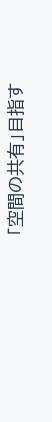「空間の共有」目指す